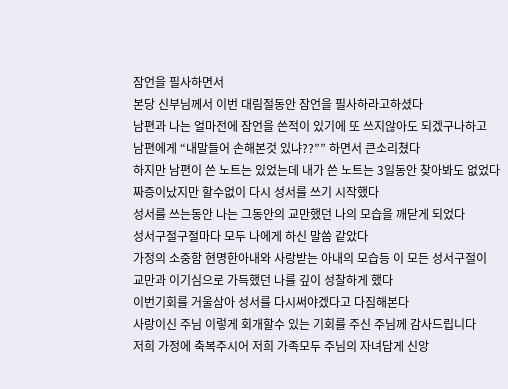잠언을 필사하면서
본당 신부님께서 이번 대림절동안 잠언을 필사하라고하셨다
남편과 나는 얼마전에 잠언을 쓴적이 있기에 또 쓰지않아도 되겠구나하고
남편에게 “내말들어 손해본것 있냐??”” 하면서 큰소리쳤다
하지만 남편이 쓴 노트는 있었는데 내가 쓴 노트는 3일동안 찾아봐도 없었다
짜증이났지만 할수없이 다시 성서를 쓰기 시작했다
성서를 쓰는동안 나는 그동안의 교만했던 나의 모습을 깨닫게 되었다
성서구절구절마다 모두 나에게 하신 말씀 같았다
가정의 소중함 현명한아내와 사랑받는 아내의 모습등 이 모든 성서구절이
교만과 이기심으로 가득했던 나를 깊이 성찰하게 했다
이번기회를 거울삼아 성서를 다시써야겠다고 다짐해본다
사랑이신 주님 이렇게 회개할수 있는 기회를 주신 주님께 감사드립니다
저희 가정에 축복주시어 저희 가족모두 주님의 자녀답게 신앙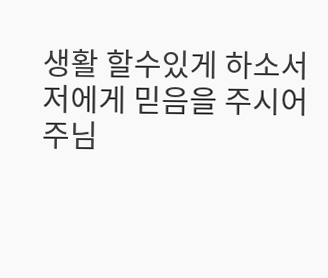생활 할수있게 하소서
저에게 믿음을 주시어 주님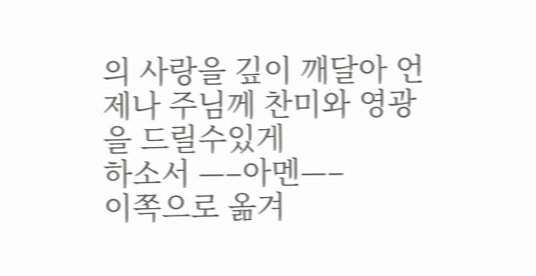의 사랑을 깊이 깨달아 언제나 주님께 찬미와 영광을 드릴수있게
하소서 —–아멘—–
이쪽으로 옮겨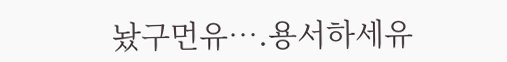놨구먼유….용서하세유